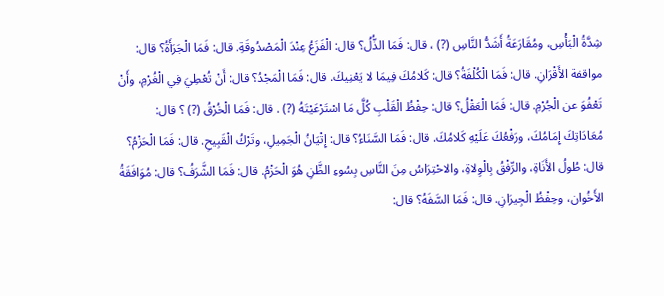شِدَّةُ الْبَأْسِ، ومُقَارَعَةُ أَشَدُّ النَّاسِ (?) ، قال: فَمَا الذُّلُ؟ قال: الْفَزَعُ عِنْدَ الْمَصْدُوقَةِ. قال: فَمَا الْجَرَأَةُ؟ قال: مواقفة الأَقْرَانِ. قال: فَمَا الْكُلْفَةُ؟ قال: كَلامُكَ فِيمَا لا يَعْنِيكَ. قال: فَمَا الْمَجْدُ؟ قال: أَنْ تُعْطِيَ فِي الْغُرْمِ، وأَنْ تَعْفُوَ عن الْجُرْمِ. قال: فَمَا الْعَقْلُ؟ قال: حِفْظُ الْقَلْبِ كُلَّ مَا اسْتَرْعَيْتَهُ (?) . قال: فَمَا الْخُرْقُ (?) ؟ قال: مُعَادَاتِكَ إِمَامُكَ، ورَفْعُكَ عَلَيْهِ كَلامُكَ. قال: فَمَا السَّنَاءُ؟ قال: إِتْيَانُ الْجَمِيلِ، وتَرْكُ الْقَبِيحِ. قال: فَمَا الْحَزْمُ؟ قال: طُولُ الأَنَاةِ، والرِّفْقُ بِالْوِلاةِ، والاحْتِرَاسُ مِنَ النَّاسِ بِسُوءِ الظَّنِ هُوَ الْحَزْمُ. قال: فَمَا الشَّرَفُ؟ قال: مُوَافَقَةُ الأَخُوان، وحِفْظُ الْجِيرَانِ. قال: فَمَا السَّفَهُ؟ قال: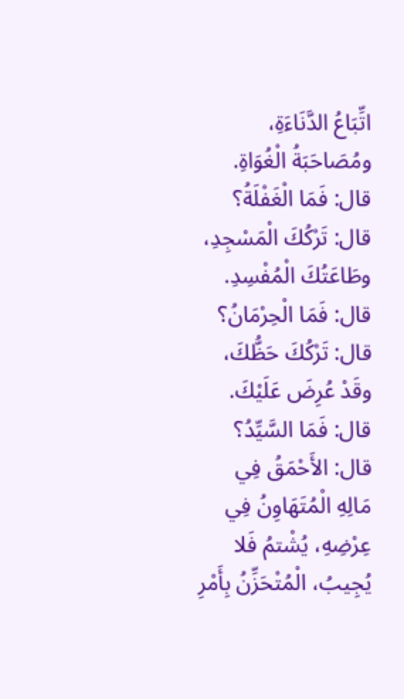اتِّبَاعُ الدَّنَاءَةِ، ومُصَاحَبَةُ الْغُوَاةِ. قال: فَمَا الْغَفْلَةُ؟ قال: تَرْكُكَ الْمَسْجِدِ، وطَاعَتُكَ الْمُفْسِدِ. قال: فَمَا الْحِرْمَانُ؟ قال: تَرْكُكَ حَظُّكَ، وقَدْ عُرِضَ عَلَيْكَ. قال: فَمَا السَّيِّدُ؟ قال: الأَحْمَقُ فِي مَالِهِ الْمُتَهَاوِنُ فِي عِرْضِهِ، يُشْتمُ فَلا يُجِيبُ، الْمُتْحَزِّنُ بِأَمْرِ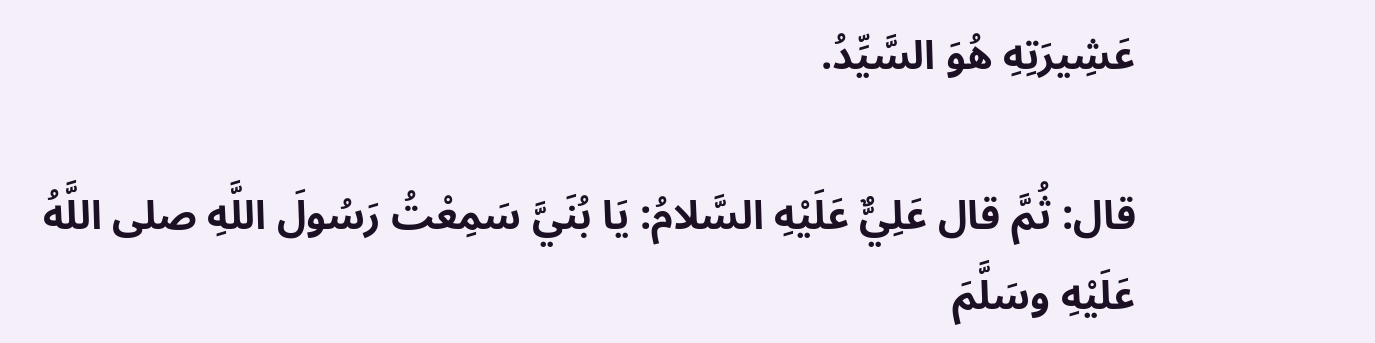عَشِيرَتِهِ هُوَ السَّيِّدُ.

قال: ثُمَّ قال عَلِيٌّ عَلَيْهِ السَّلامُ: يَا بُنَيَّ سَمِعْتُ رَسُولَ اللَّهِ صلى اللَّهُ عَلَيْهِ وسَلَّمَ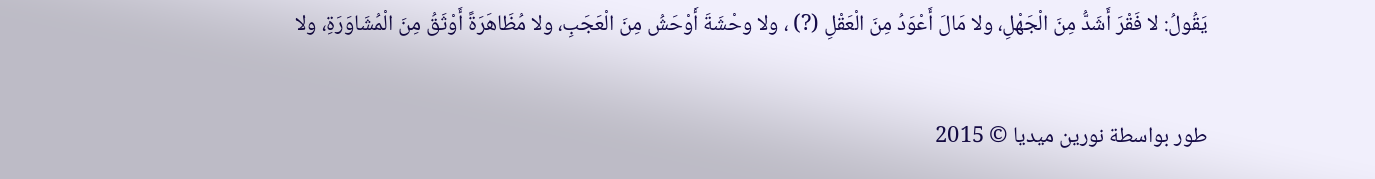يَقُولُ: لا فَقْرَ أَشَدُّ مِنَ الْجَهْلِ، ولا مَالَ أَعْوَدُ مِنَ الْعَقْلِ (?) ، ولا وحْشَةَ أَوْحَشُ مِنَ الْعَجَبِ، ولا مُظَاهَرَةً أَوْثَقُ مِنَ الْمُشَاوَرَةِ، ولا

طور بواسطة نورين ميديا © 2015